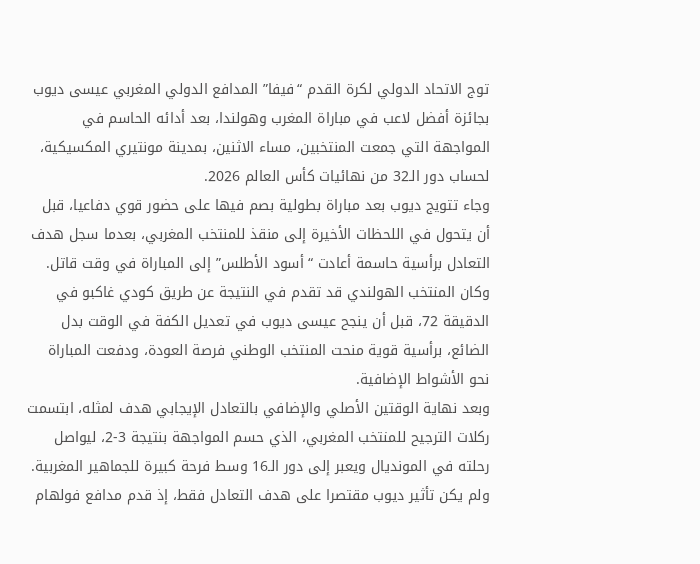توج الاتحاد الدولي لكرة القدم “فيفا” المدافع الدولي المغربي عيسى ديوب بجائزة أفضل لاعب في مباراة المغرب وهولندا، بعد أدائه الحاسم في المواجهة التي جمعت المنتخبين، مساء الاثنين، بمدينة مونتيري المكسيكية، لحساب دور الـ32 من نهائيات كأس العالم 2026.
وجاء تتويج ديوب بعد مباراة بطولية بصم فيها على حضور قوي دفاعيا، قبل أن يتحول في اللحظات الأخيرة إلى منقذ للمنتخب المغربي، بعدما سجل هدف التعادل برأسية حاسمة أعادت “أسود الأطلس” إلى المباراة في وقت قاتل.
وكان المنتخب الهولندي قد تقدم في النتيجة عن طريق كودي غاكبو في الدقيقة 72، قبل أن ينجح عيسى ديوب في تعديل الكفة في الوقت بدل الضائع، برأسية قوية منحت المنتخب الوطني فرصة العودة، ودفعت المباراة نحو الأشواط الإضافية.
وبعد نهاية الوقتين الأصلي والإضافي بالتعادل الإيجابي هدف لمثله، ابتسمت ركلات الترجيح للمنتخب المغربي، الذي حسم المواجهة بنتيجة 3-2، ليواصل رحلته في المونديال ويعبر إلى دور الـ16 وسط فرحة كبيرة للجماهير المغربية.
ولم يكن تأثير ديوب مقتصرا على هدف التعادل فقط، إذ قدم مدافع فولهام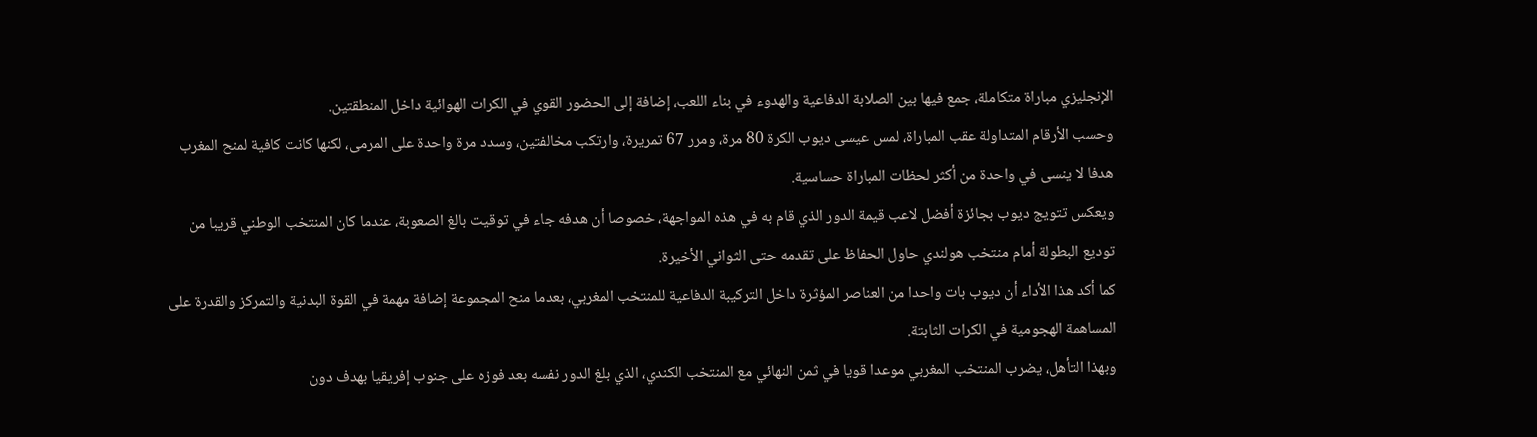الإنجليزي مباراة متكاملة، جمع فيها بين الصلابة الدفاعية والهدوء في بناء اللعب، إضافة إلى الحضور القوي في الكرات الهوائية داخل المنطقتين.
وحسب الأرقام المتداولة عقب المباراة، لمس عيسى ديوب الكرة 80 مرة، ومرر 67 تمريرة، وارتكب مخالفتين، وسدد مرة واحدة على المرمى، لكنها كانت كافية لمنح المغرب هدفا لا ينسى في واحدة من أكثر لحظات المباراة حساسية.
ويعكس تتويج ديوب بجائزة أفضل لاعب قيمة الدور الذي قام به في هذه المواجهة، خصوصا أن هدفه جاء في توقيت بالغ الصعوبة، عندما كان المنتخب الوطني قريبا من توديع البطولة أمام منتخب هولندي حاول الحفاظ على تقدمه حتى الثواني الأخيرة.
كما أكد هذا الأداء أن ديوب بات واحدا من العناصر المؤثرة داخل التركيبة الدفاعية للمنتخب المغربي، بعدما منح المجموعة إضافة مهمة في القوة البدنية والتمركز والقدرة على المساهمة الهجومية في الكرات الثابتة.
وبهذا التأهل، يضرب المنتخب المغربي موعدا قويا في ثمن النهائي مع المنتخب الكندي، الذي بلغ الدور نفسه بعد فوزه على جنوب إفريقيا بهدف دون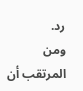رد.
ومن المرتقب أن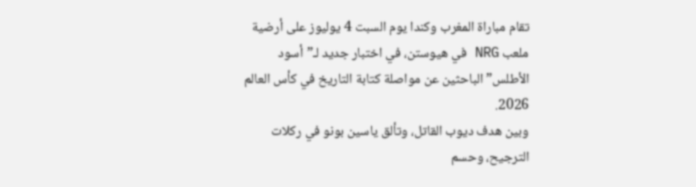تقام مباراة المغرب وكندا يوم السبت 4 يوليوز على أرضية ملعب NRG في هيوستن، في اختبار جديد لـ”أسود الأطلس” الباحثين عن مواصلة كتابة التاريخ في كأس العالم 2026.
وبين هدف ديوب القاتل، وتألق ياسين بونو في ركلات الترجيح، وحسم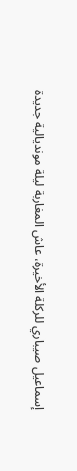إسماعيل صيباري للركلة الأخيرة، عاش المغاربة ليلة مونديالية جديدة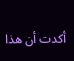أكدت أن هذا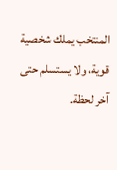المنتخب يملك شخصية قوية، ولا يستسلم حتى آخر لحظة.